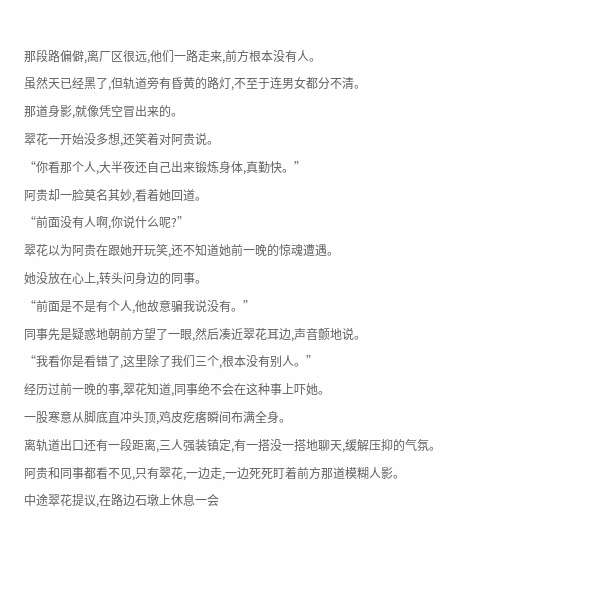那段路偏僻,离厂区很远,他们一路走来,前方根本没有人。
虽然天已经黑了,但轨道旁有昏黄的路灯,不至于连男女都分不清。
那道身影,就像凭空冒出来的。
翠花一开始没多想,还笑着对阿贵说。
“你看那个人,大半夜还自己出来锻炼身体,真勤快。”
阿贵却一脸莫名其妙,看着她回道。
“前面没有人啊,你说什么呢?”
翠花以为阿贵在跟她开玩笑,还不知道她前一晚的惊魂遭遇。
她没放在心上,转头问身边的同事。
“前面是不是有个人,他故意骗我说没有。”
同事先是疑惑地朝前方望了一眼,然后凑近翠花耳边,声音颤地说。
“我看你是看错了,这里除了我们三个,根本没有别人。”
经历过前一晚的事,翠花知道,同事绝不会在这种事上吓她。
一股寒意从脚底直冲头顶,鸡皮疙瘩瞬间布满全身。
离轨道出口还有一段距离,三人强装镇定,有一搭没一搭地聊天,缓解压抑的气氛。
阿贵和同事都看不见,只有翠花,一边走,一边死死盯着前方那道模糊人影。
中途翠花提议,在路边石墩上休息一会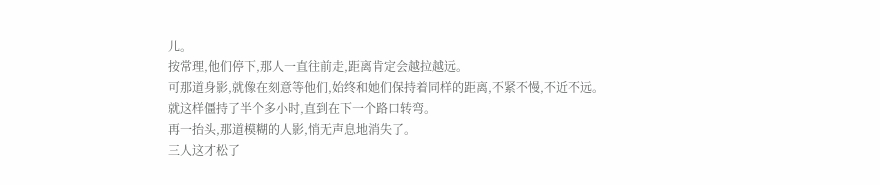儿。
按常理,他们停下,那人一直往前走,距离肯定会越拉越远。
可那道身影,就像在刻意等他们,始终和她们保持着同样的距离,不紧不慢,不近不远。
就这样僵持了半个多小时,直到在下一个路口转弯。
再一抬头,那道模糊的人影,悄无声息地消失了。
三人这才松了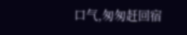口气,匆匆赶回宿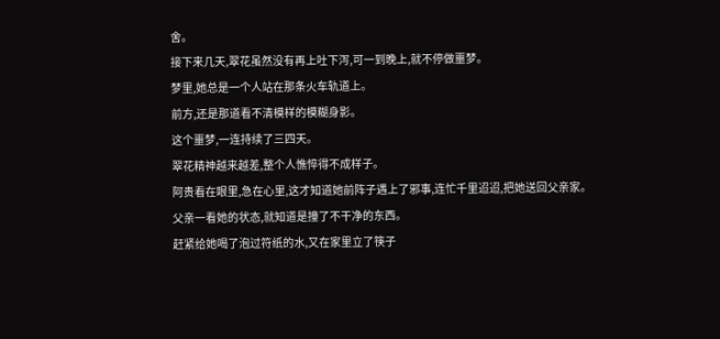舍。
接下来几天,翠花虽然没有再上吐下泻,可一到晚上,就不停做噩梦。
梦里,她总是一个人站在那条火车轨道上。
前方,还是那道看不清模样的模糊身影。
这个噩梦,一连持续了三四天。
翠花精神越来越差,整个人憔悴得不成样子。
阿贵看在眼里,急在心里,这才知道她前阵子遇上了邪事,连忙千里迢迢,把她送回父亲家。
父亲一看她的状态,就知道是撞了不干净的东西。
赶紧给她喝了泡过符纸的水,又在家里立了筷子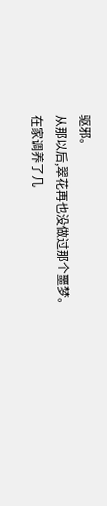驱邪。
从那以后,翠花再也没做过那个噩梦。
在家调养了几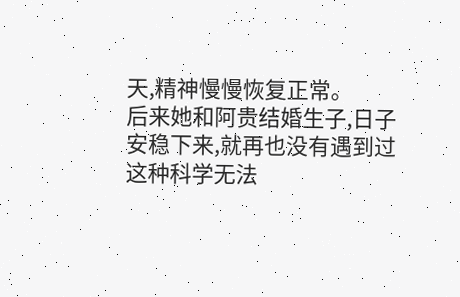天,精神慢慢恢复正常。
后来她和阿贵结婚生子,日子安稳下来,就再也没有遇到过这种科学无法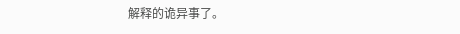解释的诡异事了。